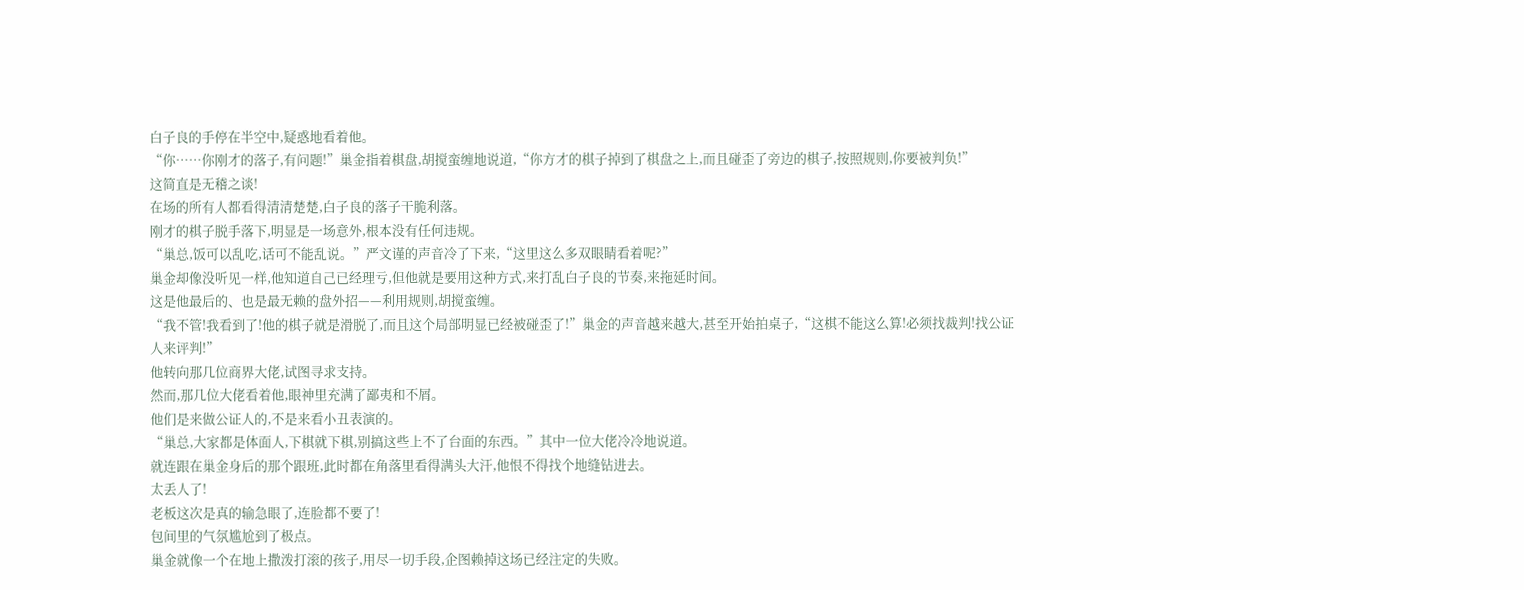白子良的手停在半空中,疑惑地看着他。
“你……你刚才的落子,有问题!”巢金指着棋盘,胡搅蛮缠地说道,“你方才的棋子掉到了棋盘之上,而且碰歪了旁边的棋子,按照规则,你要被判负!”
这简直是无稽之谈!
在场的所有人都看得清清楚楚,白子良的落子干脆利落。
刚才的棋子脱手落下,明显是一场意外,根本没有任何违规。
“巢总,饭可以乱吃,话可不能乱说。”严文谨的声音冷了下来,“这里这么多双眼睛看着呢?”
巢金却像没听见一样,他知道自己已经理亏,但他就是要用这种方式,来打乱白子良的节奏,来拖延时间。
这是他最后的、也是最无赖的盘外招——利用规则,胡搅蛮缠。
“我不管!我看到了!他的棋子就是滑脱了,而且这个局部明显已经被碰歪了!”巢金的声音越来越大,甚至开始拍桌子,“这棋不能这么算!必须找裁判!找公证人来评判!”
他转向那几位商界大佬,试图寻求支持。
然而,那几位大佬看着他,眼神里充满了鄙夷和不屑。
他们是来做公证人的,不是来看小丑表演的。
“巢总,大家都是体面人,下棋就下棋,别搞这些上不了台面的东西。”其中一位大佬冷冷地说道。
就连跟在巢金身后的那个跟班,此时都在角落里看得满头大汗,他恨不得找个地缝钻进去。
太丢人了!
老板这次是真的输急眼了,连脸都不要了!
包间里的气氛尴尬到了极点。
巢金就像一个在地上撒泼打滚的孩子,用尽一切手段,企图赖掉这场已经注定的失败。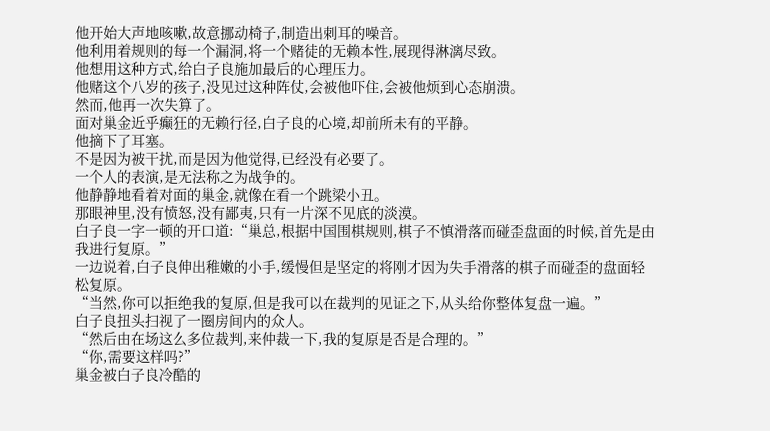他开始大声地咳嗽,故意挪动椅子,制造出刺耳的噪音。
他利用着规则的每一个漏洞,将一个赌徒的无赖本性,展现得淋漓尽致。
他想用这种方式,给白子良施加最后的心理压力。
他赌这个八岁的孩子,没见过这种阵仗,会被他吓住,会被他烦到心态崩溃。
然而,他再一次失算了。
面对巢金近乎癫狂的无赖行径,白子良的心境,却前所未有的平静。
他摘下了耳塞。
不是因为被干扰,而是因为他觉得,已经没有必要了。
一个人的表演,是无法称之为战争的。
他静静地看着对面的巢金,就像在看一个跳梁小丑。
那眼神里,没有愤怒,没有鄙夷,只有一片深不见底的淡漠。
白子良一字一顿的开口道:“巢总,根据中国围棋规则,棋子不慎滑落而碰歪盘面的时候,首先是由我进行复原。”
一边说着,白子良伸出稚嫩的小手,缓慢但是坚定的将刚才因为失手滑落的棋子而碰歪的盘面轻松复原。
“当然,你可以拒绝我的复原,但是我可以在裁判的见证之下,从头给你整体复盘一遍。”
白子良扭头扫视了一圈房间内的众人。
“然后由在场这么多位裁判,来仲裁一下,我的复原是否是合理的。”
“你,需要这样吗?”
巢金被白子良冷酷的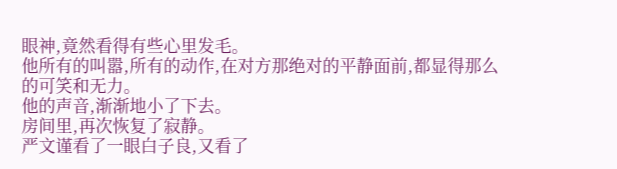眼神,竟然看得有些心里发毛。
他所有的叫嚣,所有的动作,在对方那绝对的平静面前,都显得那么的可笑和无力。
他的声音,渐渐地小了下去。
房间里,再次恢复了寂静。
严文谨看了一眼白子良,又看了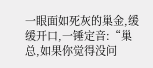一眼面如死灰的巢金,缓缓开口,一锤定音:“巢总,如果你觉得没问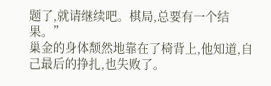题了,就请继续吧。棋局,总要有一个结果。”
巢金的身体颓然地靠在了椅背上,他知道,自己最后的挣扎,也失败了。